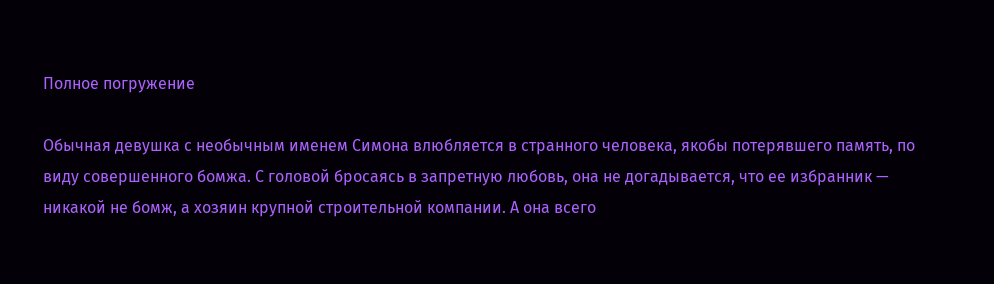Полное погружение

Обычная девушка с необычным именем Симона влюбляется в странного человека, якобы потерявшего память, по виду совершенного бомжа. С головой бросаясь в запретную любовь, она не догадывается, что ее избранник — никакой не бомж, а хозяин крупной строительной компании. А она всего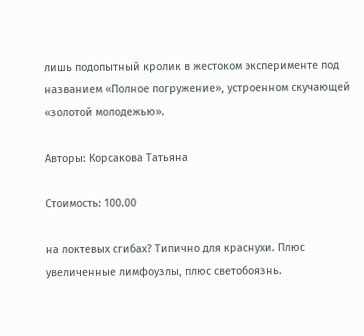лишь подопытный кролик в жестоком эксперименте под названием «Полное погружение», устроенном скучающей «золотой молодежью».

Авторы: Корсакова Татьяна

Стоимость: 100.00

на локтевых сгибах? Типично для краснухи. Плюс увеличенные лимфоузлы, плюс светобоязнь.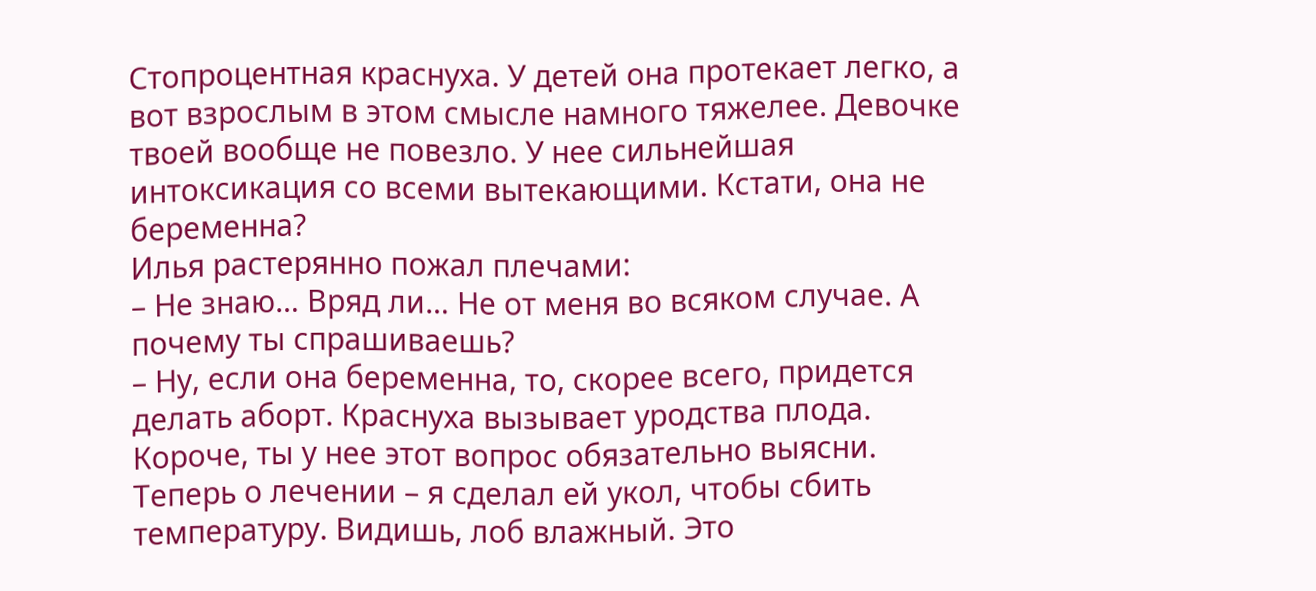Стопроцентная краснуха. У детей она протекает легко, а вот взрослым в этом смысле намного тяжелее. Девочке твоей вообще не повезло. У нее сильнейшая интоксикация со всеми вытекающими. Кстати, она не беременна?
Илья растерянно пожал плечами:
– Не знаю… Вряд ли… Не от меня во всяком случае. А почему ты спрашиваешь?
– Ну, если она беременна, то, скорее всего, придется делать аборт. Краснуха вызывает уродства плода. Короче, ты у нее этот вопрос обязательно выясни. Теперь о лечении – я сделал ей укол, чтобы сбить температуру. Видишь, лоб влажный. Это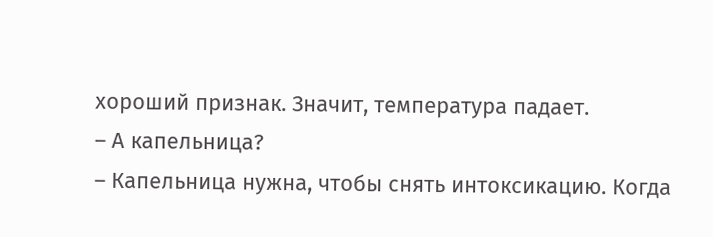хороший признак. Значит, температура падает.
– А капельница?
– Капельница нужна, чтобы снять интоксикацию. Когда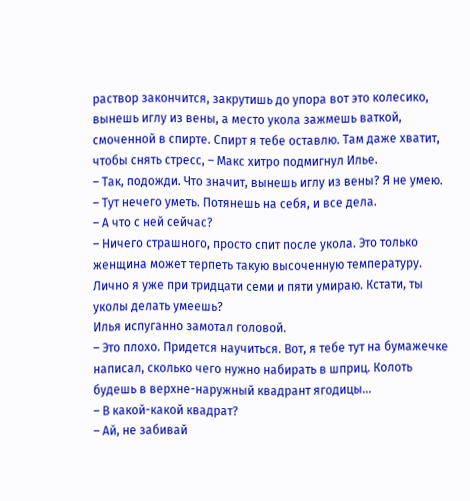раствор закончится, закрутишь до упора вот это колесико, вынешь иглу из вены, а место укола зажмешь ваткой, смоченной в спирте. Спирт я тебе оставлю. Там даже хватит, чтобы снять стресс, – Макс хитро подмигнул Илье.
– Так, подожди. Что значит, вынешь иглу из вены? Я не умею.
– Тут нечего уметь. Потянешь на себя, и все дела.
– А что с ней сейчас?
– Ничего страшного, просто спит после укола. Это только женщина может терпеть такую высоченную температуру. Лично я уже при тридцати семи и пяти умираю. Кстати, ты уколы делать умеешь?
Илья испуганно замотал головой.
– Это плохо. Придется научиться. Вот, я тебе тут на бумажечке написал, сколько чего нужно набирать в шприц. Колоть будешь в верхне-наружный квадрант ягодицы…
– В какой-какой квадрат?
– Ай, не забивай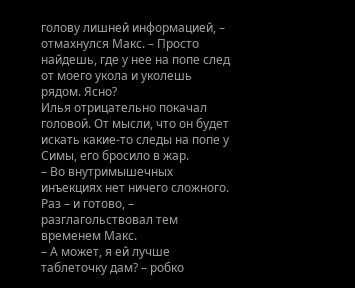голову лишней информацией, – отмахнулся Макс. – Просто найдешь, где у нее на попе след от моего укола и уколешь рядом. Ясно?
Илья отрицательно покачал головой. От мысли, что он будет искать какие-то следы на попе у Симы, его бросило в жар.
– Во внутримышечных инъекциях нет ничего сложного. Раз – и готово, – разглагольствовал тем временем Макс.
– А может, я ей лучше таблеточку дам? – робко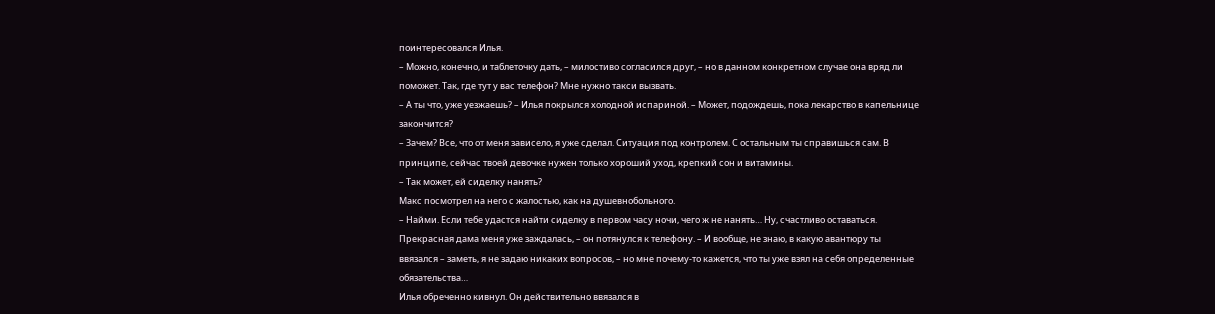поинтересовался Илья.
– Можно, конечно, и таблеточку дать, – милостиво согласился друг, – но в данном конкретном случае она вряд ли поможет. Так, где тут у вас телефон? Мне нужно такси вызвать.
– А ты что, уже уезжаешь? – Илья покрылся холодной испариной. – Может, подождешь, пока лекарство в капельнице закончится?
– Зачем? Все, что от меня зависело, я уже сделал. Ситуация под контролем. С остальным ты справишься сам. В принципе, сейчас твоей девочке нужен только хороший уход, крепкий сон и витамины.
– Так может, ей сиделку нанять?
Макс посмотрел на него с жалостью, как на душевнобольного.
– Найми. Если тебе удастся найти сиделку в первом часу ночи, чего ж не нанять… Ну, счастливо оставаться. Прекрасная дама меня уже заждалась, – он потянулся к телефону. – И вообще, не знаю, в какую авантюру ты ввязался – заметь, я не задаю никаких вопросов, – но мне почему-то кажется, что ты уже взял на себя определенные обязательства…
Илья обреченно кивнул. Он действительно ввязался в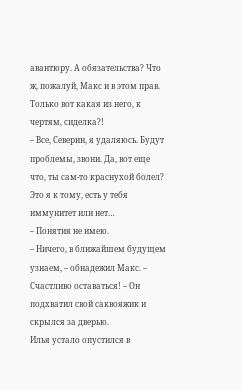авантюру. А обязательства? Что ж, пожалуй, Макс и в этом прав. Только вот какая из него, к чертям, сиделка?!
– Все, Северин, я удаляюсь. Будут проблемы, звони. Да, вот еще что, ты сам-то краснухой болел? Это я к тому, есть у тебя иммунитет или нет…
– Понятия не имею.
– Ничего, в ближайшем будущем узнаем, – обнадежил Макс. – Счастливо оставаться! – Он подхватил свой саквояжик и скрылся за дверью.
Илья устало опустился в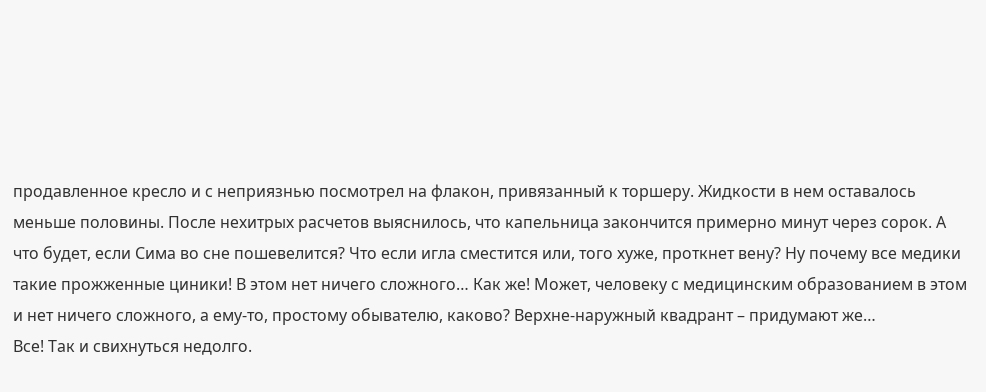продавленное кресло и с неприязнью посмотрел на флакон, привязанный к торшеру. Жидкости в нем оставалось меньше половины. После нехитрых расчетов выяснилось, что капельница закончится примерно минут через сорок. А что будет, если Сима во сне пошевелится? Что если игла сместится или, того хуже, проткнет вену? Ну почему все медики такие прожженные циники! В этом нет ничего сложного… Как же! Может, человеку с медицинским образованием в этом и нет ничего сложного, а ему-то, простому обывателю, каково? Верхне-наружный квадрант – придумают же…
Все! Так и свихнуться недолго.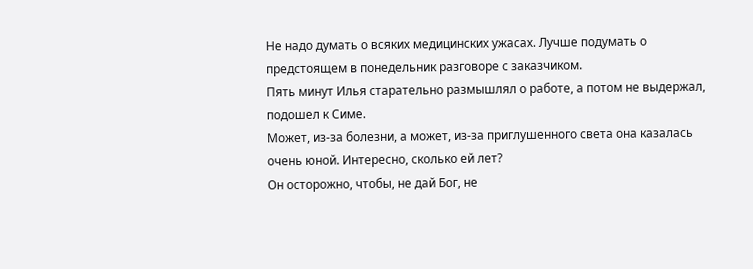Не надо думать о всяких медицинских ужасах. Лучше подумать о предстоящем в понедельник разговоре с заказчиком.
Пять минут Илья старательно размышлял о работе, а потом не выдержал, подошел к Симе.
Может, из-за болезни, а может, из-за приглушенного света она казалась очень юной. Интересно, сколько ей лет?
Он осторожно, чтобы, не дай Бог, не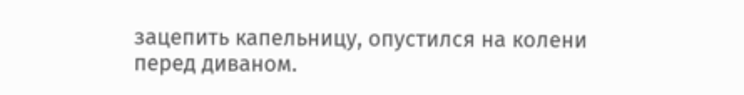зацепить капельницу, опустился на колени перед диваном.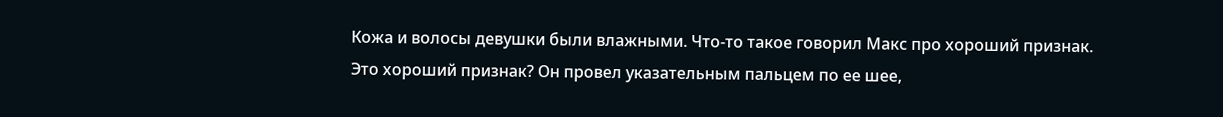Кожа и волосы девушки были влажными. Что-то такое говорил Макс про хороший признак. Это хороший признак? Он провел указательным пальцем по ее шее,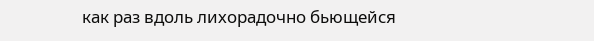как раз вдоль лихорадочно бьющейся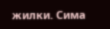жилки. Сима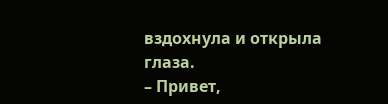вздохнула и открыла глаза.
– Привет,